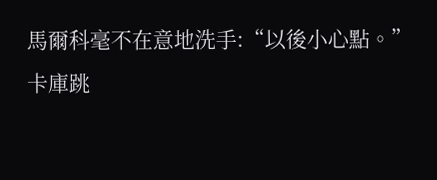馬爾科毫不在意地洗手:“以後小心點。”
卡庫跳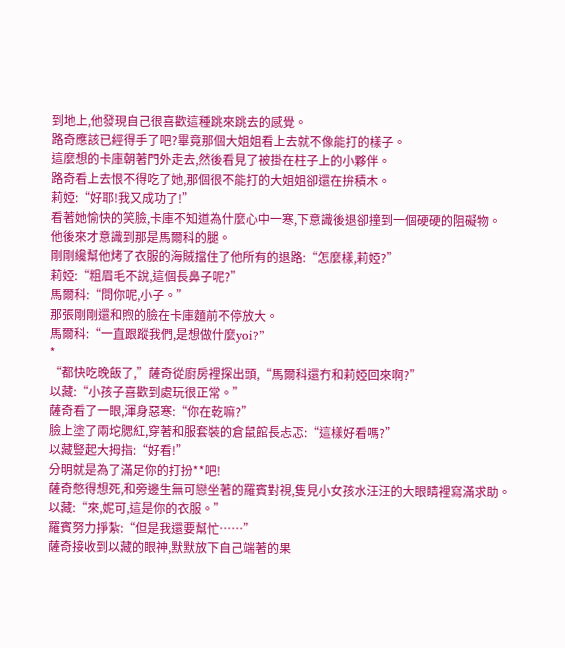到地上,他發現自己很喜歡這種跳來跳去的感覺。
路奇應該已經得手了吧?畢竟那個大姐姐看上去就不像能打的樣子。
這麼想的卡庫朝著門外走去,然後看見了被掛在柱子上的小夥伴。
路奇看上去恨不得吃了她,那個很不能打的大姐姐卻還在拚積木。
莉婭:“好耶!我又成功了!”
看著她愉快的笑臉,卡庫不知道為什麼心中一寒,下意識後退卻撞到一個硬硬的阻礙物。
他後來才意識到那是馬爾科的腿。
剛剛纔幫他烤了衣服的海賊擋住了他所有的退路:“怎麼樣,莉婭?”
莉婭:“粗眉毛不說,這個長鼻子呢?”
馬爾科:“問你呢,小子。”
那張剛剛還和煦的臉在卡庫麵前不停放大。
馬爾科:“一直跟蹤我們,是想做什麼yoi?”
*
“都快吃晚飯了,”薩奇從廚房裡探出頭,“馬爾科還冇和莉婭回來啊?”
以藏:“小孩子喜歡到處玩很正常。”
薩奇看了一眼,渾身惡寒:“你在乾嘛?”
臉上塗了兩坨腮紅,穿著和服套裝的倉鼠館長忐忑:“這樣好看嗎?”
以藏豎起大拇指:“好看!”
分明就是為了滿足你的打扮**吧!
薩奇憋得想死,和旁邊生無可戀坐著的羅賓對視,隻見小女孩水汪汪的大眼睛裡寫滿求助。
以藏:“來,妮可,這是你的衣服。”
羅賓努力掙紮:“但是我還要幫忙……”
薩奇接收到以藏的眼神,默默放下自己端著的果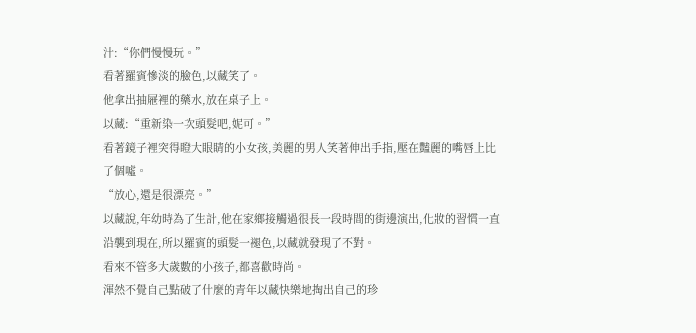汁:“你們慢慢玩。”
看著羅賓慘淡的臉色,以藏笑了。
他拿出抽屜裡的藥水,放在桌子上。
以藏:“重新染一次頭髮吧,妮可。”
看著鏡子裡突得瞪大眼睛的小女孩,美麗的男人笑著伸出手指,壓在豔麗的嘴唇上比了個噓。
“放心,還是很漂亮。”
以藏說,年幼時為了生計,他在家鄉接觸過很長一段時間的街邊演出,化妝的習慣一直沿襲到現在,所以羅賓的頭髮一褪色,以藏就發現了不對。
看來不管多大歲數的小孩子,都喜歡時尚。
渾然不覺自己點破了什麼的青年以藏快樂地掏出自己的珍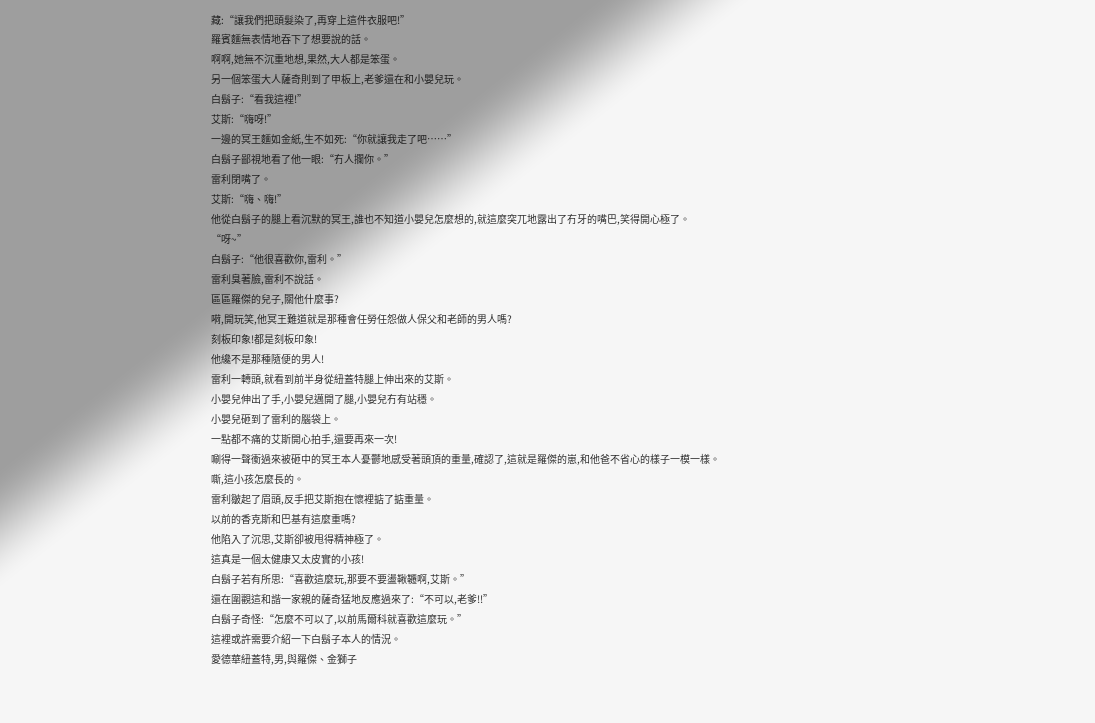藏:“讓我們把頭髮染了,再穿上這件衣服吧!”
羅賓麵無表情地吞下了想要說的話。
啊啊,她無不沉重地想,果然,大人都是笨蛋。
另一個笨蛋大人薩奇則到了甲板上,老爹還在和小嬰兒玩。
白鬍子:“看我這裡!”
艾斯:“嗨呀!”
一邊的冥王麵如金紙,生不如死:“你就讓我走了吧……”
白鬍子鄙視地看了他一眼:“冇人攔你。”
雷利閉嘴了。
艾斯:“嗨、嗨!”
他從白鬍子的腿上看沉默的冥王,誰也不知道小嬰兒怎麼想的,就這麼突兀地露出了冇牙的嘴巴,笑得開心極了。
“呀~”
白鬍子:“他很喜歡你,雷利。”
雷利臭著臉,雷利不說話。
區區羅傑的兒子,關他什麼事?
嗬,開玩笑,他冥王難道就是那種會任勞任怨做人保父和老師的男人嗎?
刻板印象!都是刻板印象!
他纔不是那種隨便的男人!
雷利一轉頭,就看到前半身從紐蓋特腿上伸出來的艾斯。
小嬰兒伸出了手,小嬰兒邁開了腿,小嬰兒冇有站穩。
小嬰兒砸到了雷利的腦袋上。
一點都不痛的艾斯開心拍手,還要再來一次!
唰得一聲衝過來被砸中的冥王本人憂鬱地感受著頭頂的重量,確認了,這就是羅傑的崽,和他爸不省心的樣子一模一樣。
嘶,這小孩怎麼長的。
雷利皺起了眉頭,反手把艾斯抱在懷裡掂了掂重量。
以前的香克斯和巴基有這麼重嗎?
他陷入了沉思,艾斯卻被甩得精神極了。
這真是一個太健康又太皮實的小孩!
白鬍子若有所思:“喜歡這麼玩,那要不要盪鞦韆啊,艾斯。”
還在圍觀這和諧一家親的薩奇猛地反應過來了:“不可以,老爹!!”
白鬍子奇怪:“怎麼不可以了,以前馬爾科就喜歡這麼玩。”
這裡或許需要介紹一下白鬍子本人的情況。
愛德華紐蓋特,男,與羅傑、金獅子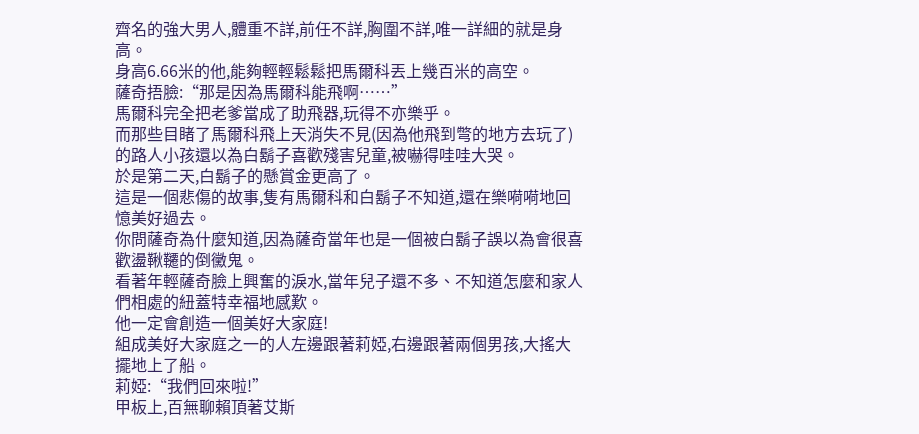齊名的強大男人,體重不詳,前任不詳,胸圍不詳,唯一詳細的就是身高。
身高6.66米的他,能夠輕輕鬆鬆把馬爾科丟上幾百米的高空。
薩奇捂臉:“那是因為馬爾科能飛啊……”
馬爾科完全把老爹當成了助飛器,玩得不亦樂乎。
而那些目睹了馬爾科飛上天消失不見(因為他飛到彆的地方去玩了)的路人小孩還以為白鬍子喜歡殘害兒童,被嚇得哇哇大哭。
於是第二天,白鬍子的懸賞金更高了。
這是一個悲傷的故事,隻有馬爾科和白鬍子不知道,還在樂嗬嗬地回憶美好過去。
你問薩奇為什麼知道,因為薩奇當年也是一個被白鬍子誤以為會很喜歡盪鞦韆的倒黴鬼。
看著年輕薩奇臉上興奮的淚水,當年兒子還不多、不知道怎麼和家人們相處的紐蓋特幸福地感歎。
他一定會創造一個美好大家庭!
組成美好大家庭之一的人左邊跟著莉婭,右邊跟著兩個男孩,大搖大擺地上了船。
莉婭:“我們回來啦!”
甲板上,百無聊賴頂著艾斯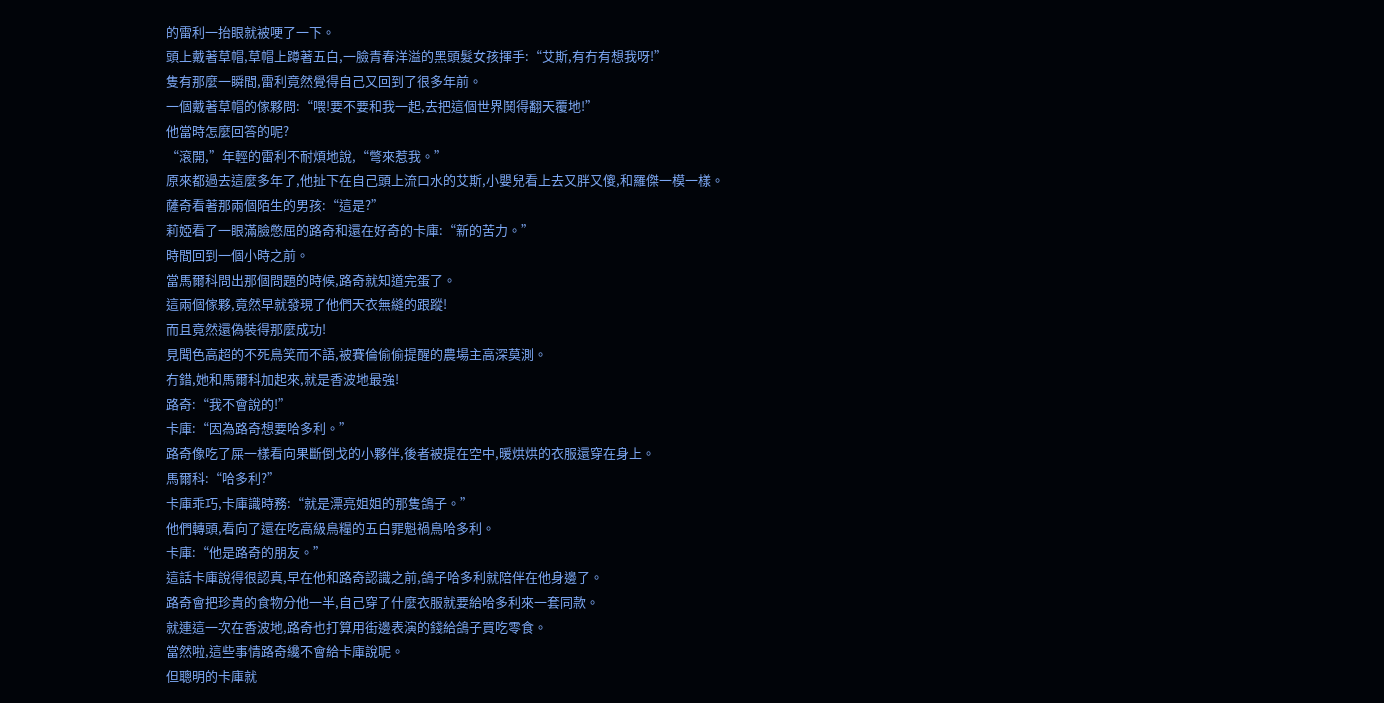的雷利一抬眼就被哽了一下。
頭上戴著草帽,草帽上蹲著五白,一臉青春洋溢的黑頭髮女孩揮手:“艾斯,有冇有想我呀!”
隻有那麼一瞬間,雷利竟然覺得自己又回到了很多年前。
一個戴著草帽的傢夥問:“喂!要不要和我一起,去把這個世界鬨得翻天覆地!”
他當時怎麼回答的呢?
“滾開,”年輕的雷利不耐煩地說,“彆來惹我。”
原來都過去這麼多年了,他扯下在自己頭上流口水的艾斯,小嬰兒看上去又胖又傻,和羅傑一模一樣。
薩奇看著那兩個陌生的男孩:“這是?”
莉婭看了一眼滿臉憋屈的路奇和還在好奇的卡庫:“新的苦力。”
時間回到一個小時之前。
當馬爾科問出那個問題的時候,路奇就知道完蛋了。
這兩個傢夥,竟然早就發現了他們天衣無縫的跟蹤!
而且竟然還偽裝得那麼成功!
見聞色高超的不死鳥笑而不語,被賽倫偷偷提醒的農場主高深莫測。
冇錯,她和馬爾科加起來,就是香波地最強!
路奇:“我不會說的!”
卡庫:“因為路奇想要哈多利。”
路奇像吃了屎一樣看向果斷倒戈的小夥伴,後者被提在空中,暖烘烘的衣服還穿在身上。
馬爾科:“哈多利?”
卡庫乖巧,卡庫識時務:“就是漂亮姐姐的那隻鴿子。”
他們轉頭,看向了還在吃高級鳥糧的五白罪魁禍鳥哈多利。
卡庫:“他是路奇的朋友。”
這話卡庫說得很認真,早在他和路奇認識之前,鴿子哈多利就陪伴在他身邊了。
路奇會把珍貴的食物分他一半,自己穿了什麼衣服就要給哈多利來一套同款。
就連這一次在香波地,路奇也打算用街邊表演的錢給鴿子買吃零食。
當然啦,這些事情路奇纔不會給卡庫說呢。
但聰明的卡庫就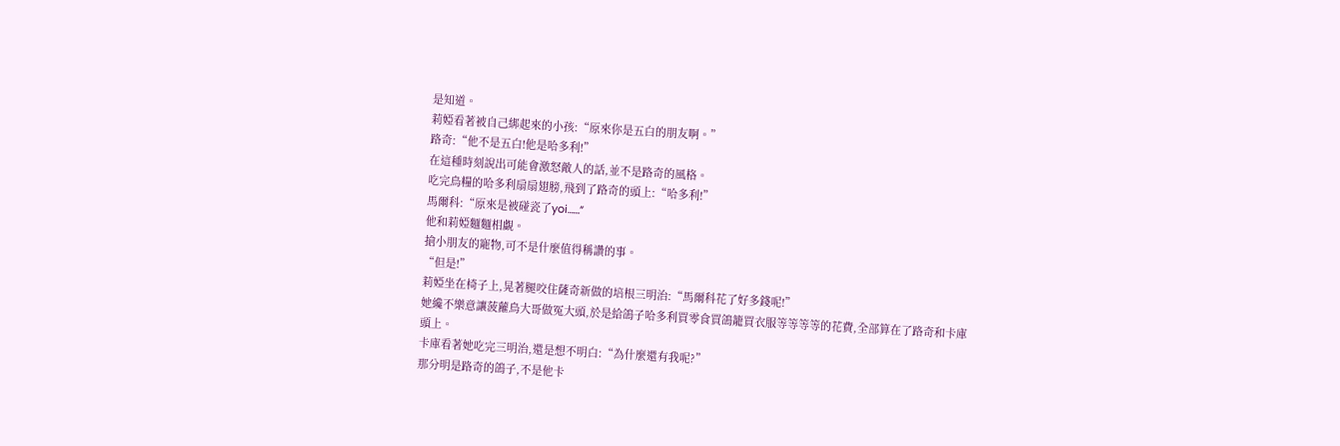是知道。
莉婭看著被自己綁起來的小孩:“原來你是五白的朋友啊。”
路奇:“他不是五白!他是哈多利!”
在這種時刻說出可能會激怒敵人的話,並不是路奇的風格。
吃完鳥糧的哈多利扇扇翅膀,飛到了路奇的頭上:“哈多利!”
馬爾科:“原來是被碰瓷了yoi……”
他和莉婭麵麵相覷。
搶小朋友的寵物,可不是什麼值得稱讚的事。
“但是!”
莉婭坐在椅子上,晃著腿咬住薩奇新做的培根三明治:“馬爾科花了好多錢呢!”
她纔不樂意讓菠蘿鳥大哥做冤大頭,於是給鴿子哈多利買零食買鴿籠買衣服等等等等的花費,全部算在了路奇和卡庫頭上。
卡庫看著她吃完三明治,還是想不明白:“為什麼還有我呢?”
那分明是路奇的鴿子,不是他卡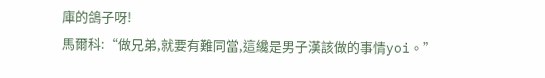庫的鴿子呀!
馬爾科:“做兄弟,就要有難同當,這纔是男子漢該做的事情yoi。”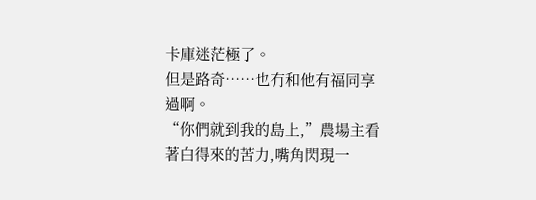卡庫迷茫極了。
但是路奇……也冇和他有福同享過啊。
“你們就到我的島上,”農場主看著白得來的苦力,嘴角閃現一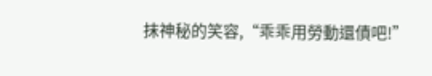抹神秘的笑容,“乖乖用勞動還債吧!”